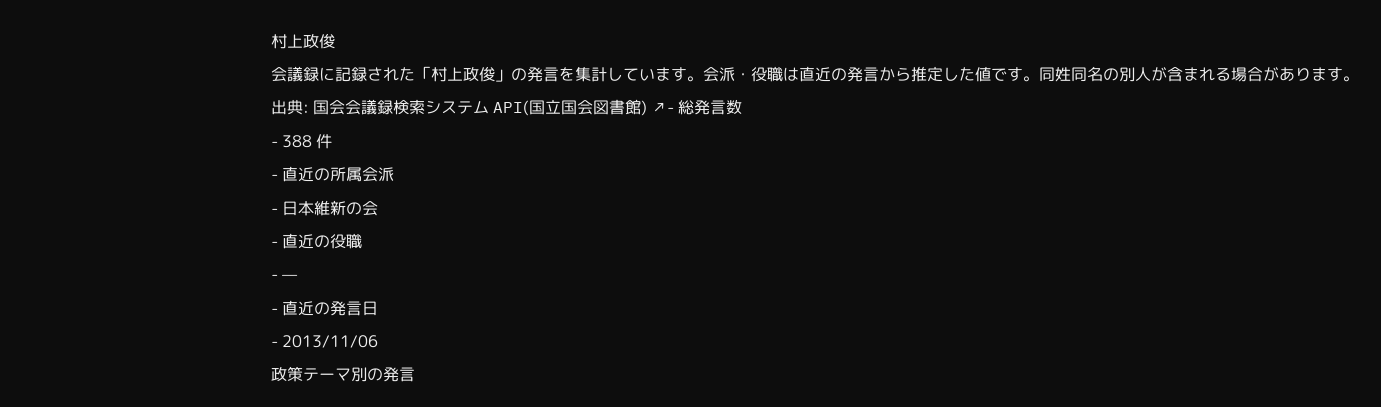村上政俊
会議録に記録された「村上政俊」の発言を集計しています。会派・役職は直近の発言から推定した値です。同姓同名の別人が含まれる場合があります。
出典: 国会会議録検索システム API(国立国会図書館) ↗- 総発言数
- 388 件
- 直近の所属会派
- 日本維新の会
- 直近の役職
- —
- 直近の発言日
- 2013/11/06
政策テーマ別の発言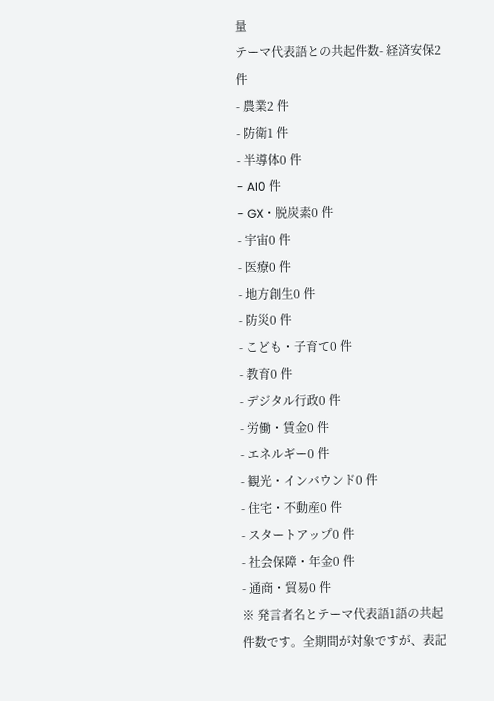量
テーマ代表語との共起件数- 経済安保2 件
- 農業2 件
- 防衛1 件
- 半導体0 件
- AI0 件
- GX・脱炭素0 件
- 宇宙0 件
- 医療0 件
- 地方創生0 件
- 防災0 件
- こども・子育て0 件
- 教育0 件
- デジタル行政0 件
- 労働・賃金0 件
- エネルギー0 件
- 観光・インバウンド0 件
- 住宅・不動産0 件
- スタートアップ0 件
- 社会保障・年金0 件
- 通商・貿易0 件
※ 発言者名とテーマ代表語1語の共起件数です。全期間が対象ですが、表記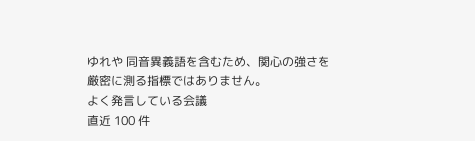ゆれや 同音異義語を含むため、関心の強さを厳密に測る指標ではありません。
よく発言している会議
直近 100 件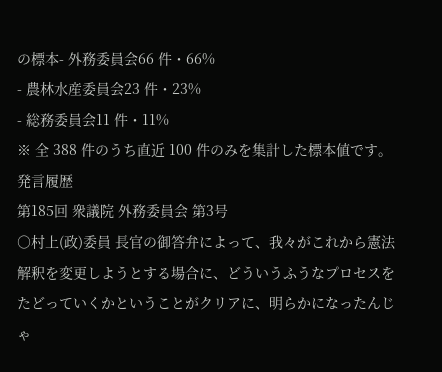の標本- 外務委員会66 件・66%
- 農林水産委員会23 件・23%
- 総務委員会11 件・11%
※ 全 388 件のうち直近 100 件のみを集計した標本値です。
発言履歴
第185回 衆議院 外務委員会 第3号
○村上(政)委員 長官の御答弁によって、我々がこれから憲法解釈を変更しようとする場合に、どういうふうなプロセスをたどっていくかということがクリアに、明らかになったんじゃ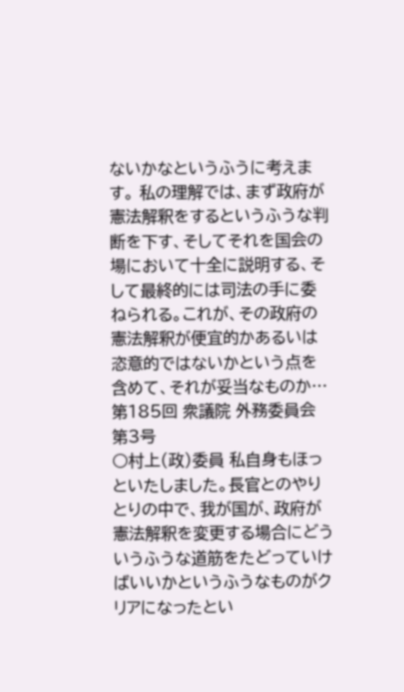ないかなというふうに考えます。 私の理解では、まず政府が憲法解釈をするというふうな判断を下す、そしてそれを国会の場において十全に説明する、そして最終的には司法の手に委ねられる。これが、その政府の憲法解釈が便宜的かあるいは恣意的ではないかという点を含めて、それが妥当なものか…
第185回 衆議院 外務委員会 第3号
○村上(政)委員 私自身もほっといたしました。長官とのやりとりの中で、我が国が、政府が憲法解釈を変更する場合にどういうふうな道筋をたどっていけばいいかというふうなものがクリアになったとい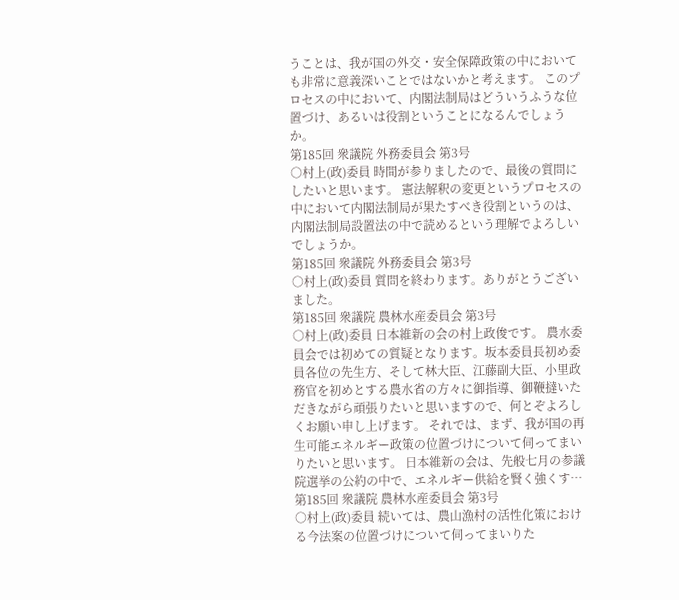うことは、我が国の外交・安全保障政策の中においても非常に意義深いことではないかと考えます。 このプロセスの中において、内閣法制局はどういうふうな位置づけ、あるいは役割ということになるんでしょうか。
第185回 衆議院 外務委員会 第3号
○村上(政)委員 時間が参りましたので、最後の質問にしたいと思います。 憲法解釈の変更というプロセスの中において内閣法制局が果たすべき役割というのは、内閣法制局設置法の中で読めるという理解でよろしいでしょうか。
第185回 衆議院 外務委員会 第3号
○村上(政)委員 質問を終わります。ありがとうございました。
第185回 衆議院 農林水産委員会 第3号
○村上(政)委員 日本維新の会の村上政俊です。 農水委員会では初めての質疑となります。坂本委員長初め委員各位の先生方、そして林大臣、江藤副大臣、小里政務官を初めとする農水省の方々に御指導、御鞭撻いただきながら頑張りたいと思いますので、何とぞよろしくお願い申し上げます。 それでは、まず、我が国の再生可能エネルギー政策の位置づけについて伺ってまいりたいと思います。 日本維新の会は、先般七月の参議院選挙の公約の中で、エネルギー供給を賢く強くす…
第185回 衆議院 農林水産委員会 第3号
○村上(政)委員 続いては、農山漁村の活性化策における今法案の位置づけについて伺ってまいりた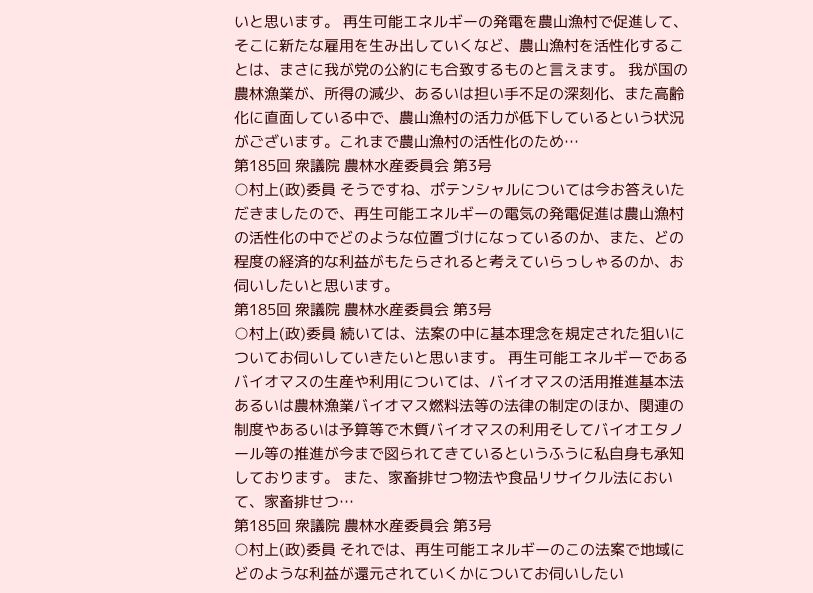いと思います。 再生可能エネルギーの発電を農山漁村で促進して、そこに新たな雇用を生み出していくなど、農山漁村を活性化することは、まさに我が党の公約にも合致するものと言えます。 我が国の農林漁業が、所得の減少、あるいは担い手不足の深刻化、また高齢化に直面している中で、農山漁村の活力が低下しているという状況がございます。これまで農山漁村の活性化のため…
第185回 衆議院 農林水産委員会 第3号
○村上(政)委員 そうですね、ポテンシャルについては今お答えいただきましたので、再生可能エネルギーの電気の発電促進は農山漁村の活性化の中でどのような位置づけになっているのか、また、どの程度の経済的な利益がもたらされると考えていらっしゃるのか、お伺いしたいと思います。
第185回 衆議院 農林水産委員会 第3号
○村上(政)委員 続いては、法案の中に基本理念を規定された狙いについてお伺いしていきたいと思います。 再生可能エネルギーであるバイオマスの生産や利用については、バイオマスの活用推進基本法あるいは農林漁業バイオマス燃料法等の法律の制定のほか、関連の制度やあるいは予算等で木質バイオマスの利用そしてバイオエタノール等の推進が今まで図られてきているというふうに私自身も承知しております。 また、家畜排せつ物法や食品リサイクル法において、家畜排せつ…
第185回 衆議院 農林水産委員会 第3号
○村上(政)委員 それでは、再生可能エネルギーのこの法案で地域にどのような利益が還元されていくかについてお伺いしたい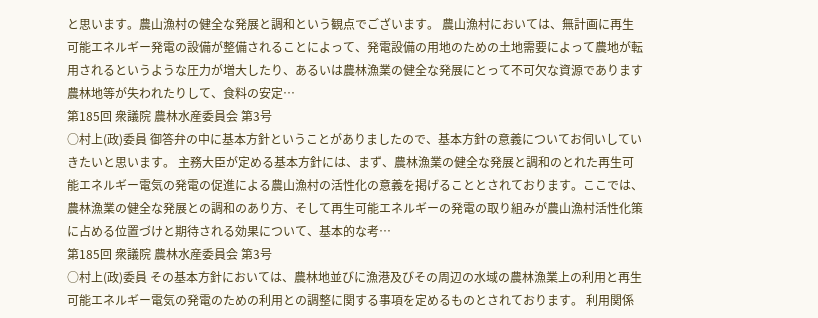と思います。農山漁村の健全な発展と調和という観点でございます。 農山漁村においては、無計画に再生可能エネルギー発電の設備が整備されることによって、発電設備の用地のための土地需要によって農地が転用されるというような圧力が増大したり、あるいは農林漁業の健全な発展にとって不可欠な資源であります農林地等が失われたりして、食料の安定…
第185回 衆議院 農林水産委員会 第3号
○村上(政)委員 御答弁の中に基本方針ということがありましたので、基本方針の意義についてお伺いしていきたいと思います。 主務大臣が定める基本方針には、まず、農林漁業の健全な発展と調和のとれた再生可能エネルギー電気の発電の促進による農山漁村の活性化の意義を掲げることとされております。ここでは、農林漁業の健全な発展との調和のあり方、そして再生可能エネルギーの発電の取り組みが農山漁村活性化策に占める位置づけと期待される効果について、基本的な考…
第185回 衆議院 農林水産委員会 第3号
○村上(政)委員 その基本方針においては、農林地並びに漁港及びその周辺の水域の農林漁業上の利用と再生可能エネルギー電気の発電のための利用との調整に関する事項を定めるものとされております。 利用関係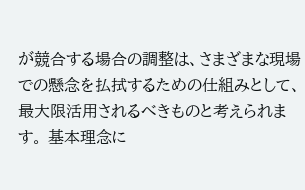が競合する場合の調整は、さまざまな現場での懸念を払拭するための仕組みとして、最大限活用されるべきものと考えられます。 基本理念に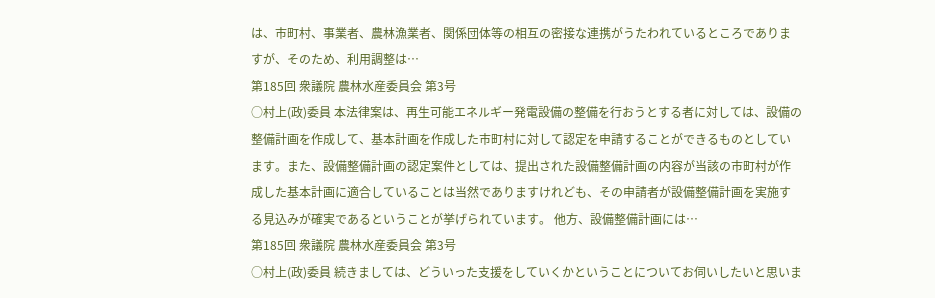は、市町村、事業者、農林漁業者、関係団体等の相互の密接な連携がうたわれているところでありますが、そのため、利用調整は…
第185回 衆議院 農林水産委員会 第3号
○村上(政)委員 本法律案は、再生可能エネルギー発電設備の整備を行おうとする者に対しては、設備の整備計画を作成して、基本計画を作成した市町村に対して認定を申請することができるものとしています。また、設備整備計画の認定案件としては、提出された設備整備計画の内容が当該の市町村が作成した基本計画に適合していることは当然でありますけれども、その申請者が設備整備計画を実施する見込みが確実であるということが挙げられています。 他方、設備整備計画には…
第185回 衆議院 農林水産委員会 第3号
○村上(政)委員 続きましては、どういった支援をしていくかということについてお伺いしたいと思いま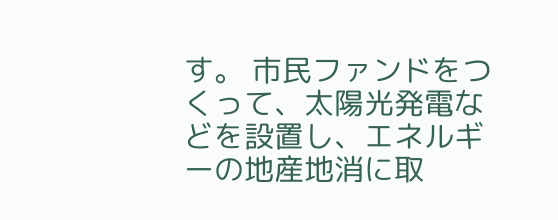す。 市民ファンドをつくって、太陽光発電などを設置し、エネルギーの地産地消に取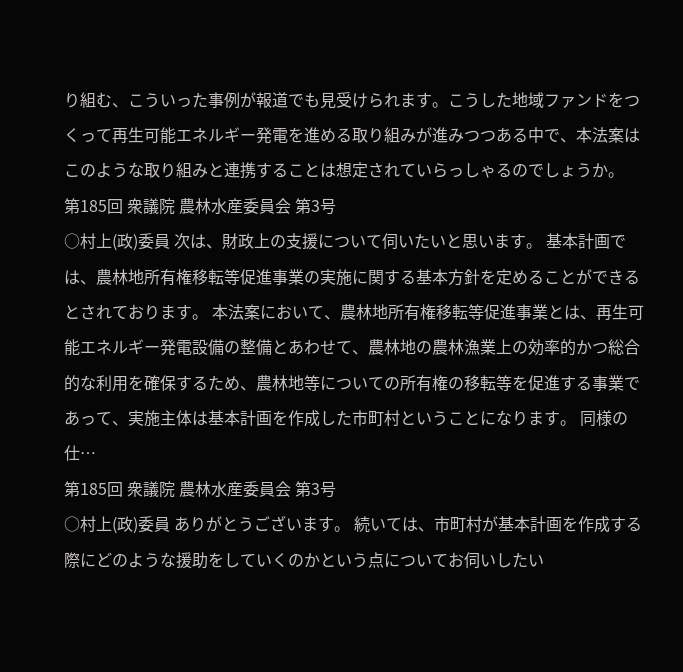り組む、こういった事例が報道でも見受けられます。こうした地域ファンドをつくって再生可能エネルギー発電を進める取り組みが進みつつある中で、本法案はこのような取り組みと連携することは想定されていらっしゃるのでしょうか。
第185回 衆議院 農林水産委員会 第3号
○村上(政)委員 次は、財政上の支援について伺いたいと思います。 基本計画では、農林地所有権移転等促進事業の実施に関する基本方針を定めることができるとされております。 本法案において、農林地所有権移転等促進事業とは、再生可能エネルギー発電設備の整備とあわせて、農林地の農林漁業上の効率的かつ総合的な利用を確保するため、農林地等についての所有権の移転等を促進する事業であって、実施主体は基本計画を作成した市町村ということになります。 同様の仕…
第185回 衆議院 農林水産委員会 第3号
○村上(政)委員 ありがとうございます。 続いては、市町村が基本計画を作成する際にどのような援助をしていくのかという点についてお伺いしたい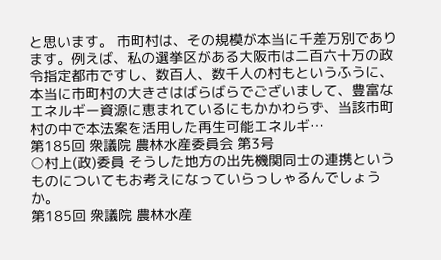と思います。 市町村は、その規模が本当に千差万別であります。例えば、私の選挙区がある大阪市は二百六十万の政令指定都市ですし、数百人、数千人の村もというふうに、本当に市町村の大きさはばらばらでございまして、豊富なエネルギー資源に恵まれているにもかかわらず、当該市町村の中で本法案を活用した再生可能エネルギ…
第185回 衆議院 農林水産委員会 第3号
○村上(政)委員 そうした地方の出先機関同士の連携というものについてもお考えになっていらっしゃるんでしょうか。
第185回 衆議院 農林水産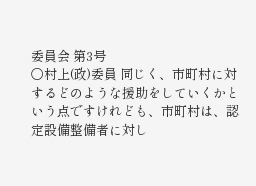委員会 第3号
○村上(政)委員 同じく、市町村に対するどのような援助をしていくかという点ですけれども、市町村は、認定設備整備者に対し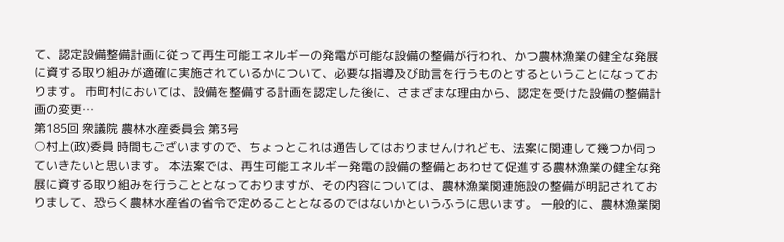て、認定設備整備計画に従って再生可能エネルギーの発電が可能な設備の整備が行われ、かつ農林漁業の健全な発展に資する取り組みが適確に実施されているかについて、必要な指導及び助言を行うものとするということになっております。 市町村においては、設備を整備する計画を認定した後に、さまざまな理由から、認定を受けた設備の整備計画の変更…
第185回 衆議院 農林水産委員会 第3号
○村上(政)委員 時間もございますので、ちょっとこれは通告してはおりませんけれども、法案に関連して幾つか伺っていきたいと思います。 本法案では、再生可能エネルギー発電の設備の整備とあわせて促進する農林漁業の健全な発展に資する取り組みを行うこととなっておりますが、その内容については、農林漁業関連施設の整備が明記されておりまして、恐らく農林水産省の省令で定めることとなるのではないかというふうに思います。 一般的に、農林漁業関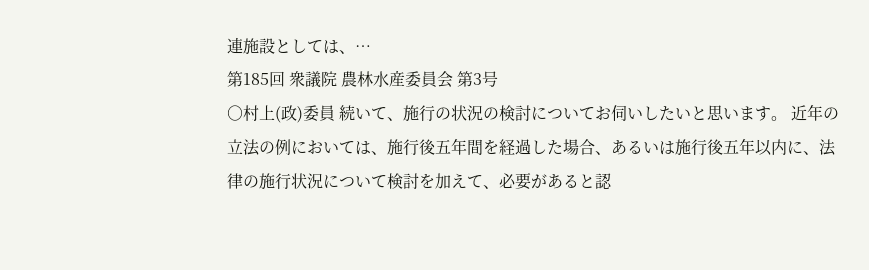連施設としては、…
第185回 衆議院 農林水産委員会 第3号
○村上(政)委員 続いて、施行の状況の検討についてお伺いしたいと思います。 近年の立法の例においては、施行後五年間を経過した場合、あるいは施行後五年以内に、法律の施行状況について検討を加えて、必要があると認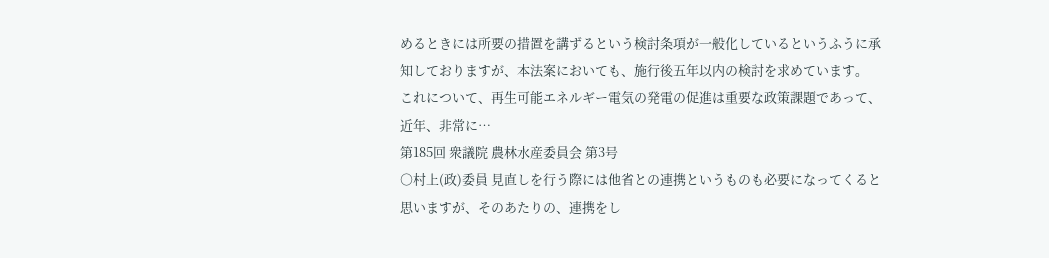めるときには所要の措置を講ずるという検討条項が一般化しているというふうに承知しておりますが、本法案においても、施行後五年以内の検討を求めています。 これについて、再生可能エネルギー電気の発電の促進は重要な政策課題であって、近年、非常に…
第185回 衆議院 農林水産委員会 第3号
○村上(政)委員 見直しを行う際には他省との連携というものも必要になってくると思いますが、そのあたりの、連携をし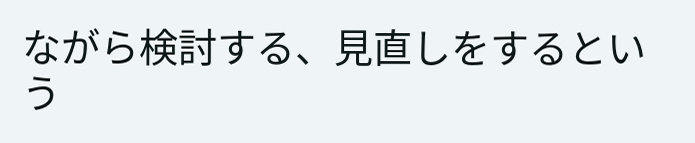ながら検討する、見直しをするという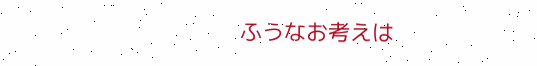ふうなお考えは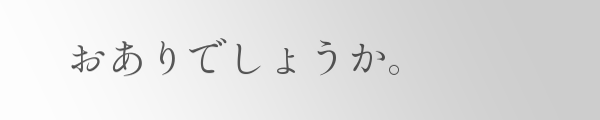おありでしょうか。